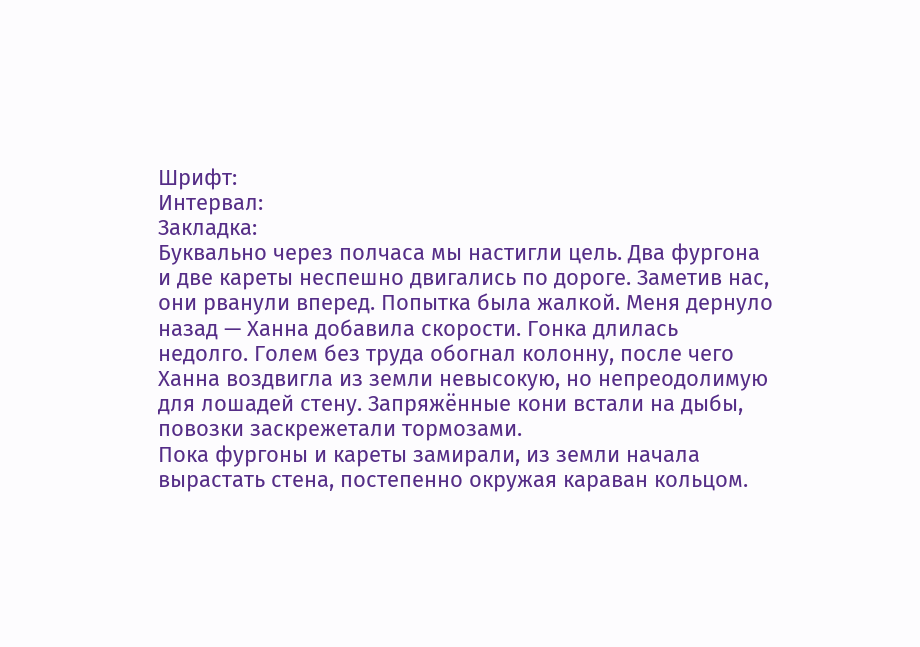Шрифт:
Интервал:
Закладка:
Буквально через полчаса мы настигли цель. Два фургона и две кареты неспешно двигались по дороге. Заметив нас, они рванули вперед. Попытка была жалкой. Меня дернуло назад — Ханна добавила скорости. Гонка длилась недолго. Голем без труда обогнал колонну, после чего Ханна воздвигла из земли невысокую, но непреодолимую для лошадей стену. Запряжённые кони встали на дыбы, повозки заскрежетали тормозами.
Пока фургоны и кареты замирали, из земли начала вырастать стена, постепенно окружая караван кольцом.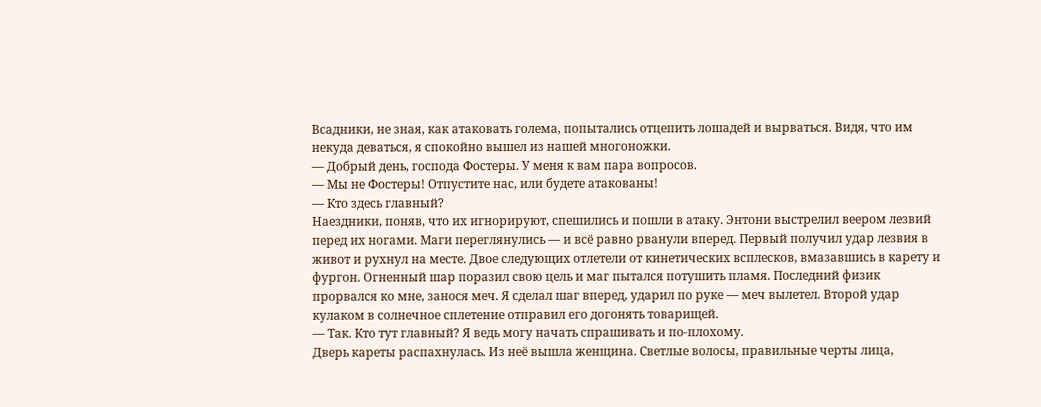Всадники, не зная, как атаковать голема, попытались отцепить лошадей и вырваться. Видя, что им некуда деваться, я спокойно вышел из нашей многоножки.
— Добрый день, господа Фостеры. У меня к вам пара вопросов.
— Мы не Фостеры! Отпустите нас, или будете атакованы!
— Кто здесь главный?
Наездники, поняв, что их игнорируют, спешились и пошли в атаку. Энтони выстрелил веером лезвий перед их ногами. Маги переглянулись — и всё равно рванули вперед. Первый получил удар лезвия в живот и рухнул на месте. Двое следующих отлетели от кинетических всплесков, вмазавшись в карету и фургон. Огненный шар поразил свою цель и маг пытался потушить пламя. Последний физик прорвался ко мне, занося меч. Я сделал шаг вперед, ударил по руке — меч вылетел. Второй удар кулаком в солнечное сплетение отправил его догонять товарищей.
— Так. Кто тут главный? Я ведь могу начать спрашивать и по-плохому.
Дверь кареты распахнулась. Из неё вышла женщина. Светлые волосы, правильные черты лица,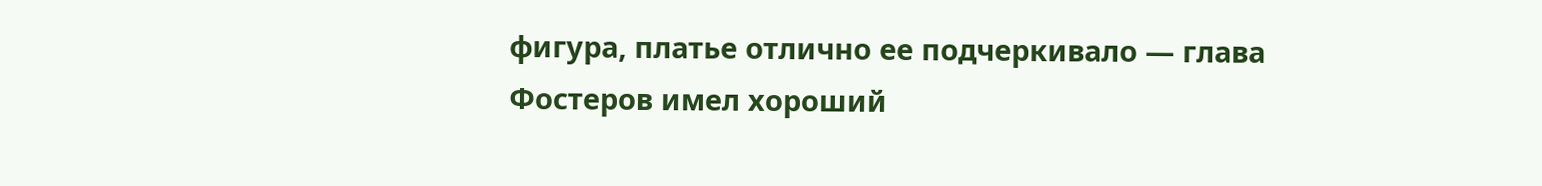фигура, платье отлично ее подчеркивало — глава Фостеров имел хороший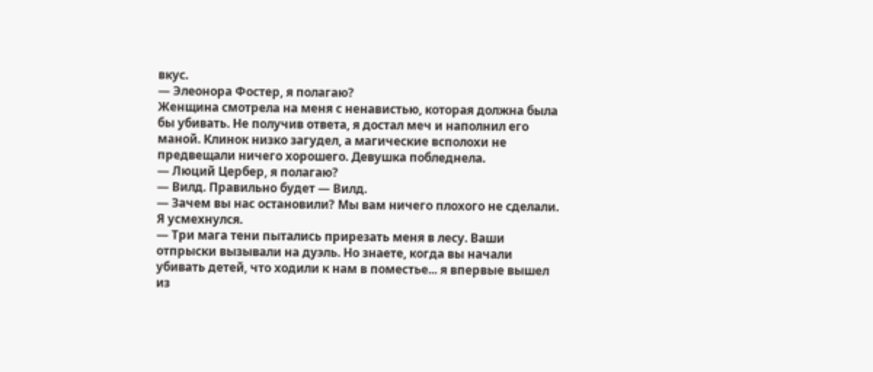вкус.
— Элеонора Фостер, я полагаю?
Женщина смотрела на меня с ненавистью, которая должна была бы убивать. Не получив ответа, я достал меч и наполнил его маной. Клинок низко загудел, а магические всполохи не предвещали ничего хорошего. Девушка побледнела.
— Люций Цербер, я полагаю?
— Вилд. Правильно будет — Вилд.
— Зачем вы нас остановили? Мы вам ничего плохого не сделали.
Я усмехнулся.
— Три мага тени пытались прирезать меня в лесу. Ваши отпрыски вызывали на дуэль. Но знаете, когда вы начали убивать детей, что ходили к нам в поместье... я впервые вышел из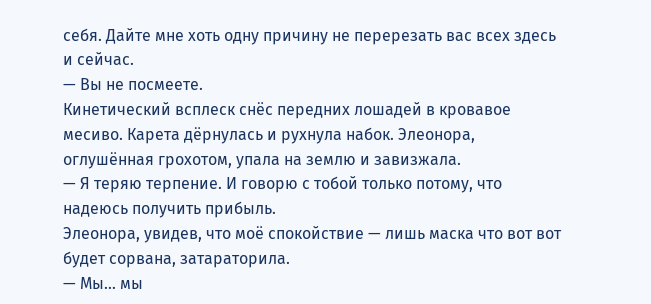себя. Дайте мне хоть одну причину не перерезать вас всех здесь и сейчас.
— Вы не посмеете.
Кинетический всплеск снёс передних лошадей в кровавое месиво. Карета дёрнулась и рухнула набок. Элеонора, оглушённая грохотом, упала на землю и завизжала.
— Я теряю терпение. И говорю с тобой только потому, что надеюсь получить прибыль.
Элеонора, увидев, что моё спокойствие — лишь маска что вот вот будет сорвана, затараторила.
— Мы… мы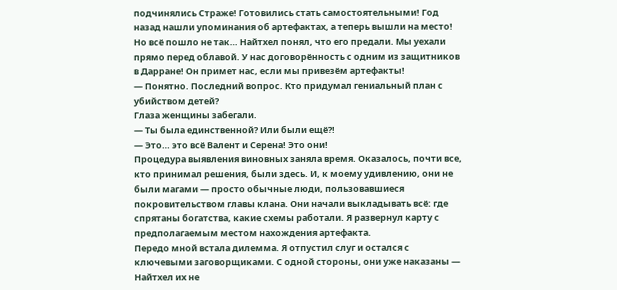подчинялись Страже! Готовились стать самостоятельными! Год назад нашли упоминания об артефактах, а теперь вышли на место! Но всё пошло не так… Найтхел понял, что его предали. Мы уехали прямо перед облавой. У нас договорённость с одним из защитников в Дарране! Он примет нас, если мы привезём артефакты!
— Понятно. Последний вопрос. Кто придумал гениальный план с убийством детей?
Глаза женщины забегали.
— Ты была единственной? Или были ещё?!
— Это… это всё Валент и Серена! Это они!
Процедура выявления виновных заняла время. Оказалось, почти все, кто принимал решения, были здесь. И, к моему удивлению, они не были магами — просто обычные люди, пользовавшиеся покровительством главы клана. Они начали выкладывать всё: где спрятаны богатства, какие схемы работали. Я развернул карту с предполагаемым местом нахождения артефакта.
Передо мной встала дилемма. Я отпустил слуг и остался с ключевыми заговорщиками. С одной стороны, они уже наказаны — Найтхел их не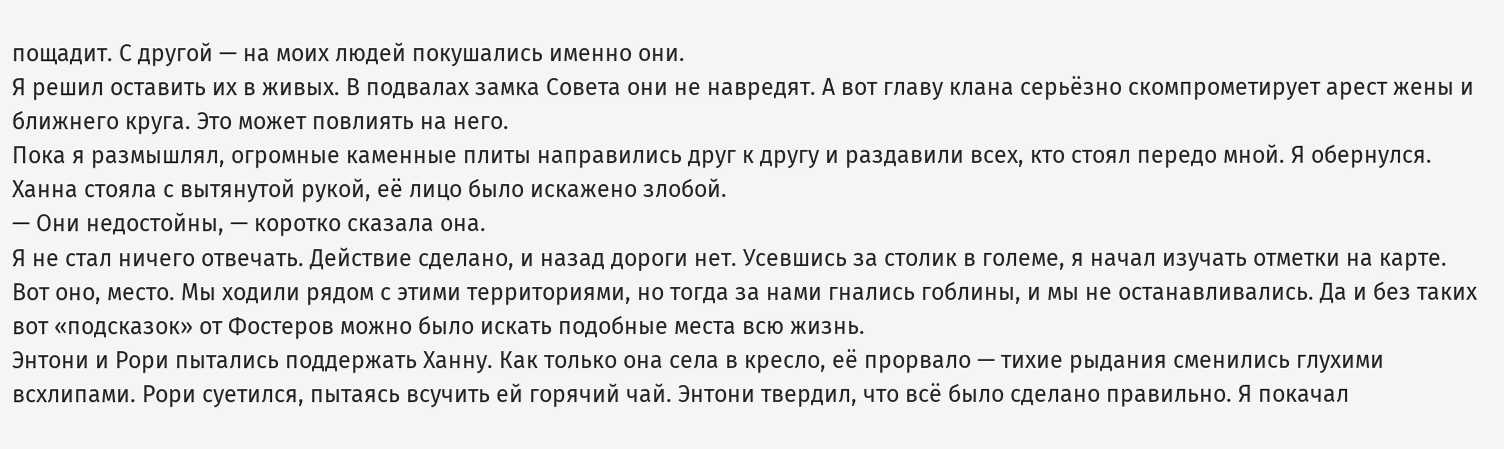пощадит. С другой — на моих людей покушались именно они.
Я решил оставить их в живых. В подвалах замка Совета они не навредят. А вот главу клана серьёзно скомпрометирует арест жены и ближнего круга. Это может повлиять на него.
Пока я размышлял, огромные каменные плиты направились друг к другу и раздавили всех, кто стоял передо мной. Я обернулся. Ханна стояла с вытянутой рукой, её лицо было искажено злобой.
— Они недостойны, — коротко сказала она.
Я не стал ничего отвечать. Действие сделано, и назад дороги нет. Усевшись за столик в големе, я начал изучать отметки на карте. Вот оно, место. Мы ходили рядом с этими территориями, но тогда за нами гнались гоблины, и мы не останавливались. Да и без таких вот «подсказок» от Фостеров можно было искать подобные места всю жизнь.
Энтони и Рори пытались поддержать Ханну. Как только она села в кресло, её прорвало — тихие рыдания сменились глухими всхлипами. Рори суетился, пытаясь всучить ей горячий чай. Энтони твердил, что всё было сделано правильно. Я покачал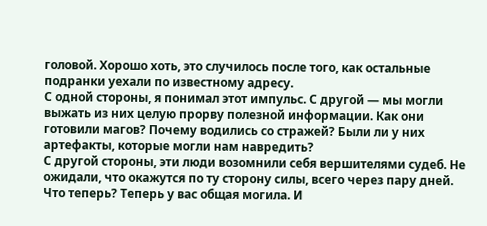головой. Хорошо хоть, это случилось после того, как остальные подранки уехали по известному адресу.
С одной стороны, я понимал этот импульс. С другой — мы могли выжать из них целую прорву полезной информации. Как они готовили магов? Почему водились со стражей? Были ли у них артефакты, которые могли нам навредить?
С другой стороны, эти люди возомнили себя вершителями судеб. Не ожидали, что окажутся по ту сторону силы, всего через пару дней. Что теперь? Теперь у вас общая могила. И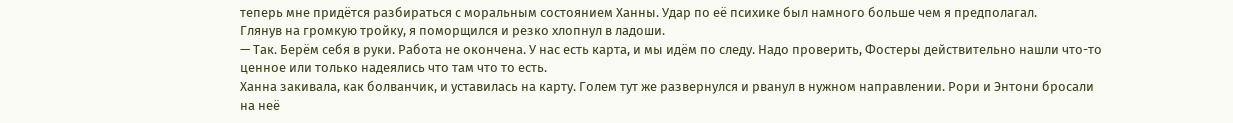теперь мне придётся разбираться с моральным состоянием Ханны. Удар по её психике был намного больше чем я предполагал.
Глянув на громкую тройку, я поморщился и резко хлопнул в ладоши.
— Так. Берём себя в руки. Работа не окончена. У нас есть карта, и мы идём по следу. Надо проверить, Фостеры действительно нашли что-то ценное или только надеялись что там что то есть.
Ханна закивала, как болванчик, и уставилась на карту. Голем тут же развернулся и рванул в нужном направлении. Рори и Энтони бросали на неё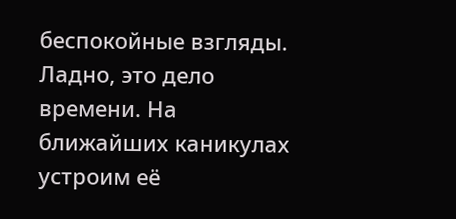беспокойные взгляды. Ладно, это дело времени. На ближайших каникулах устроим её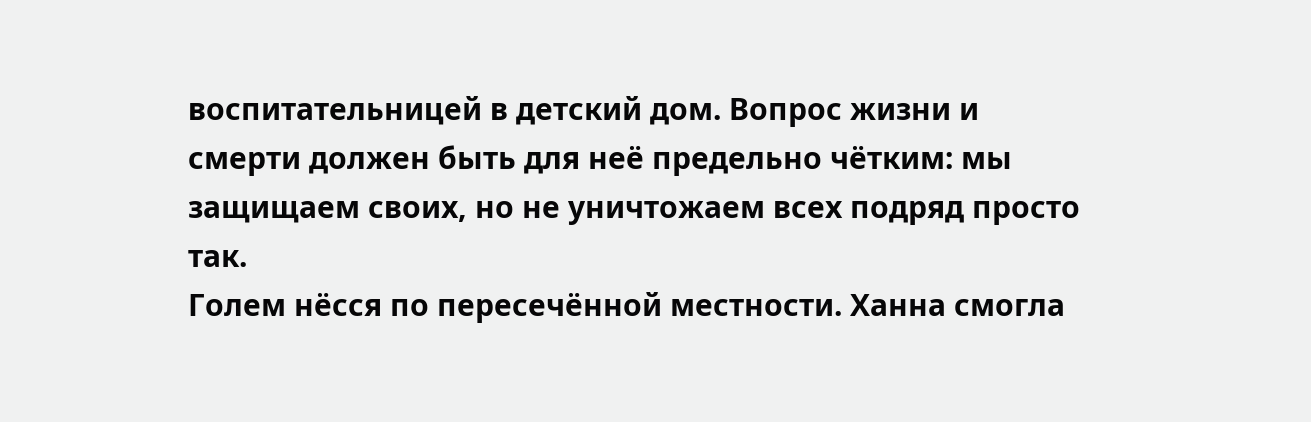воспитательницей в детский дом. Вопрос жизни и смерти должен быть для неё предельно чётким: мы защищаем своих, но не уничтожаем всех подряд просто так.
Голем нёсся по пересечённой местности. Ханна смогла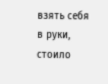взять себя в руки, стоило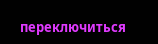переключиться